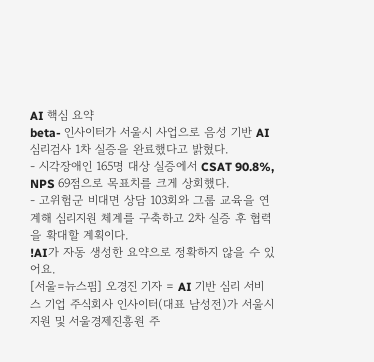AI 핵심 요약
beta- 인사이터가 서울시 사업으로 음성 기반 AI심리검사 1차 실증을 완료했다고 밝혔다.
- 시각장애인 165명 대상 실증에서 CSAT 90.8%, NPS 69점으로 목표치를 크게 상회했다.
- 고위험군 비대면 상담 103회와 그룹 교육을 연계해 심리지원 체계를 구축하고 2차 실증 후 협력을 확대할 계획이다.
!AI가 자동 생성한 요약으로 정확하지 않을 수 있어요.
[서울=뉴스핌] 오경진 기자 = AI 기반 심리 서비스 기업 주식회사 인사이터(대표 남성전)가 서울시 지원 및 서울경제진흥원 주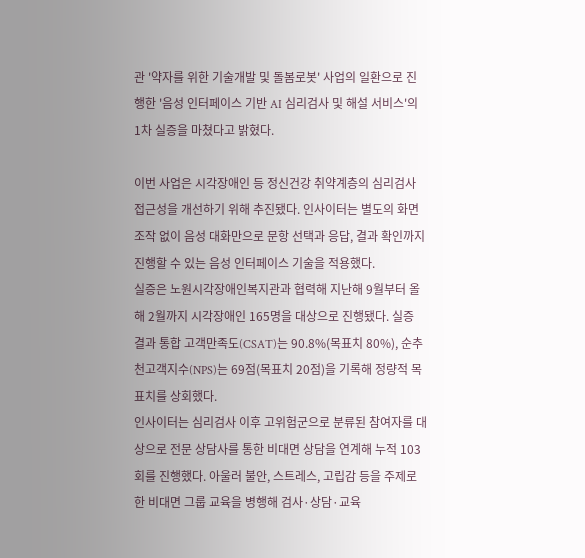관 '약자를 위한 기술개발 및 돌봄로봇' 사업의 일환으로 진행한 '음성 인터페이스 기반 AI 심리검사 및 해설 서비스'의 1차 실증을 마쳤다고 밝혔다.

이번 사업은 시각장애인 등 정신건강 취약계층의 심리검사 접근성을 개선하기 위해 추진됐다. 인사이터는 별도의 화면 조작 없이 음성 대화만으로 문항 선택과 응답, 결과 확인까지 진행할 수 있는 음성 인터페이스 기술을 적용했다.
실증은 노원시각장애인복지관과 협력해 지난해 9월부터 올해 2월까지 시각장애인 165명을 대상으로 진행됐다. 실증 결과 통합 고객만족도(CSAT)는 90.8%(목표치 80%), 순추천고객지수(NPS)는 69점(목표치 20점)을 기록해 정량적 목표치를 상회했다.
인사이터는 심리검사 이후 고위험군으로 분류된 참여자를 대상으로 전문 상담사를 통한 비대면 상담을 연계해 누적 103회를 진행했다. 아울러 불안, 스트레스, 고립감 등을 주제로 한 비대면 그룹 교육을 병행해 검사·상담·교육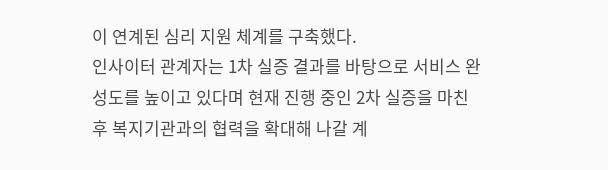이 연계된 심리 지원 체계를 구축했다.
인사이터 관계자는 1차 실증 결과를 바탕으로 서비스 완성도를 높이고 있다며 현재 진행 중인 2차 실증을 마친 후 복지기관과의 협력을 확대해 나갈 계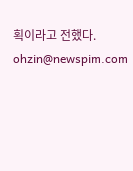획이라고 전했다.
ohzin@newspim.com